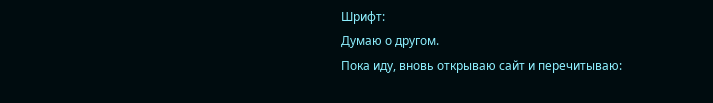Шрифт:
Думаю о другом.
Пока иду, вновь открываю сайт и перечитываю: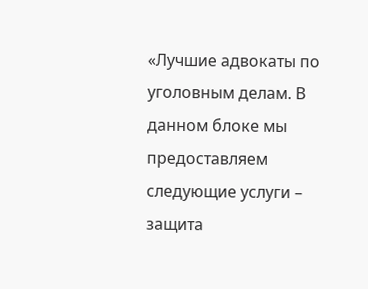«Лучшие адвокаты по уголовным делам. В данном блоке мы предоставляем следующие услуги – защита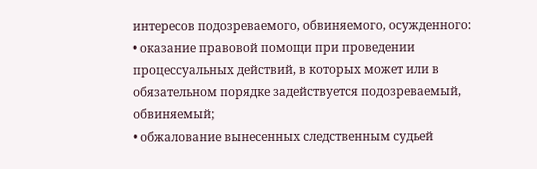интересов подозреваемого, обвиняемого, осужденного:
• оказание правовой помощи при проведении процессуальных действий, в которых может или в обязательном порядке задействуется подозреваемый, обвиняемый;
• обжалование вынесенных следственным судьей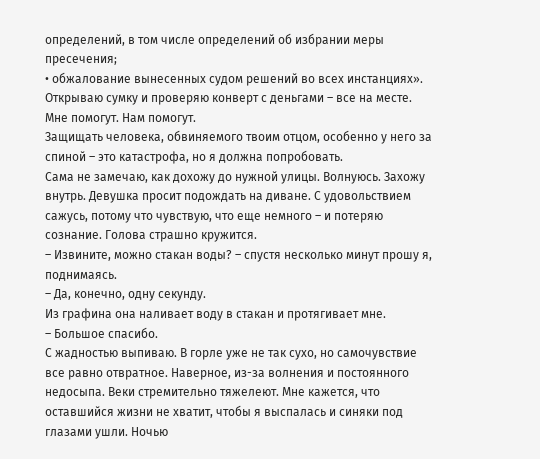определений, в том числе определений об избрании меры пресечения;
• обжалование вынесенных судом решений во всех инстанциях».
Открываю сумку и проверяю конверт с деньгами – все на месте.
Мне помогут. Нам помогут.
Защищать человека, обвиняемого твоим отцом, особенно у него за спиной – это катастрофа, но я должна попробовать.
Сама не замечаю, как дохожу до нужной улицы. Волнуюсь. Захожу внутрь. Девушка просит подождать на диване. С удовольствием сажусь, потому что чувствую, что еще немного – и потеряю сознание. Голова страшно кружится.
– Извините, можно стакан воды? – спустя несколько минут прошу я, поднимаясь.
– Да, конечно, одну секунду.
Из графина она наливает воду в стакан и протягивает мне.
– Большое спасибо.
С жадностью выпиваю. В горле уже не так сухо, но самочувствие все равно отвратное. Наверное, из-за волнения и постоянного недосыпа. Веки стремительно тяжелеют. Мне кажется, что оставшийся жизни не хватит, чтобы я выспалась и синяки под глазами ушли. Ночью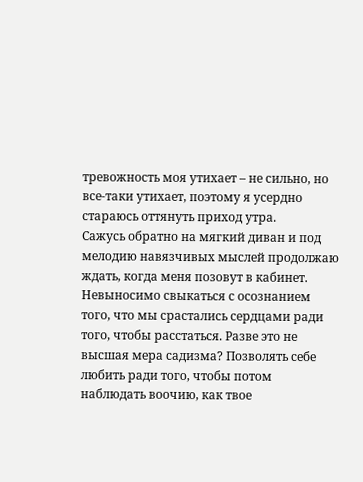тревожность моя утихает – не сильно, но все-таки утихает, поэтому я усердно стараюсь оттянуть приход утра.
Сажусь обратно на мягкий диван и под мелодию навязчивых мыслей продолжаю ждать, когда меня позовут в кабинет. Невыносимо свыкаться с осознанием того, что мы срастались сердцами ради того, чтобы расстаться. Разве это не высшая мера садизма? Позволять себе любить ради того, чтобы потом наблюдать воочию, как твое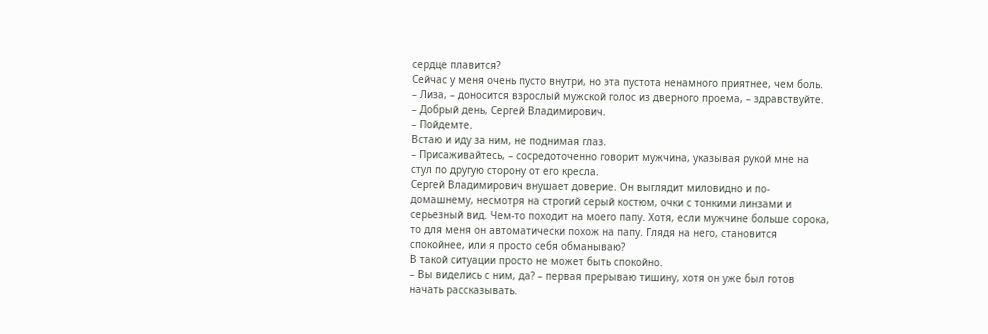сердце плавится?
Сейчас у меня очень пусто внутри, но эта пустота ненамного приятнее, чем боль.
– Лиза, – доносится взрослый мужской голос из дверного проема, – здравствуйте.
– Добрый день, Сергей Владимирович.
– Пойдемте.
Встаю и иду за ним, не поднимая глаз.
– Присаживайтесь, – сосредоточенно говорит мужчина, указывая рукой мне на стул по другую сторону от его кресла.
Сергей Владимирович внушает доверие. Он выглядит миловидно и по-домашнему, несмотря на строгий серый костюм, очки с тонкими линзами и серьезный вид. Чем-то походит на моего папу. Хотя, если мужчине больше сорока, то для меня он автоматически похож на папу. Глядя на него, становится спокойнее, или я просто себя обманываю?
В такой ситуации просто не может быть спокойно.
– Вы виделись с ним, да? – первая прерываю тишину, хотя он уже был готов начать рассказывать.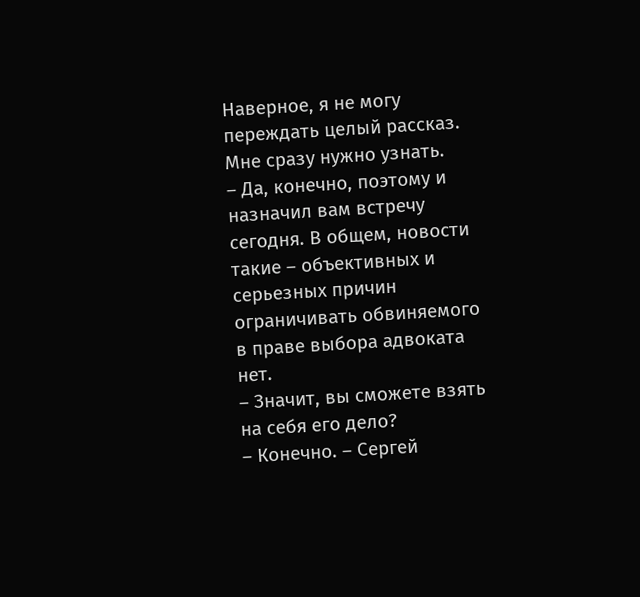Наверное, я не могу переждать целый рассказ.
Мне сразу нужно узнать.
– Да, конечно, поэтому и назначил вам встречу сегодня. В общем, новости такие – объективных и серьезных причин ограничивать обвиняемого в праве выбора адвоката нет.
– Значит, вы сможете взять на себя его дело?
– Конечно. – Сергей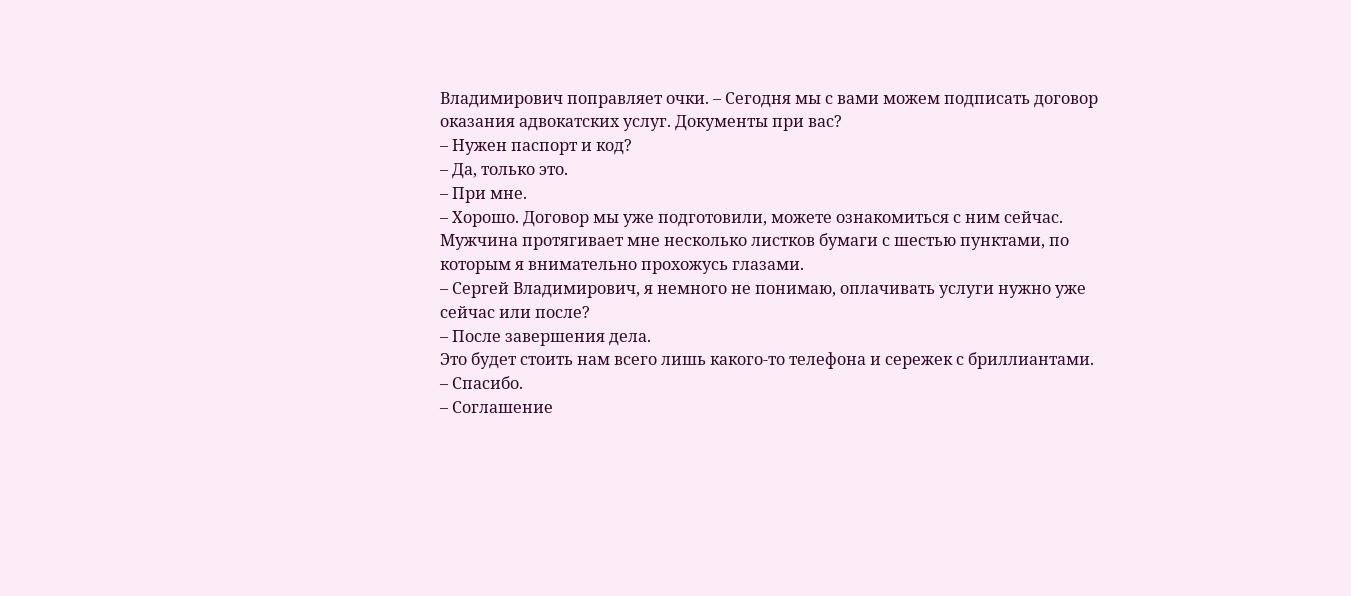Владимирович поправляет очки. – Сегодня мы с вами можем подписать договор оказания адвокатских услуг. Документы при вас?
– Нужен паспорт и код?
– Да, только это.
– При мне.
– Хорошо. Договор мы уже подготовили, можете ознакомиться с ним сейчас.
Мужчина протягивает мне несколько листков бумаги с шестью пунктами, по которым я внимательно прохожусь глазами.
– Сергей Владимирович, я немного не понимаю, оплачивать услуги нужно уже сейчас или после?
– После завершения дела.
Это будет стоить нам всего лишь какого-то телефона и сережек с бриллиантами.
– Спасибо.
– Соглашение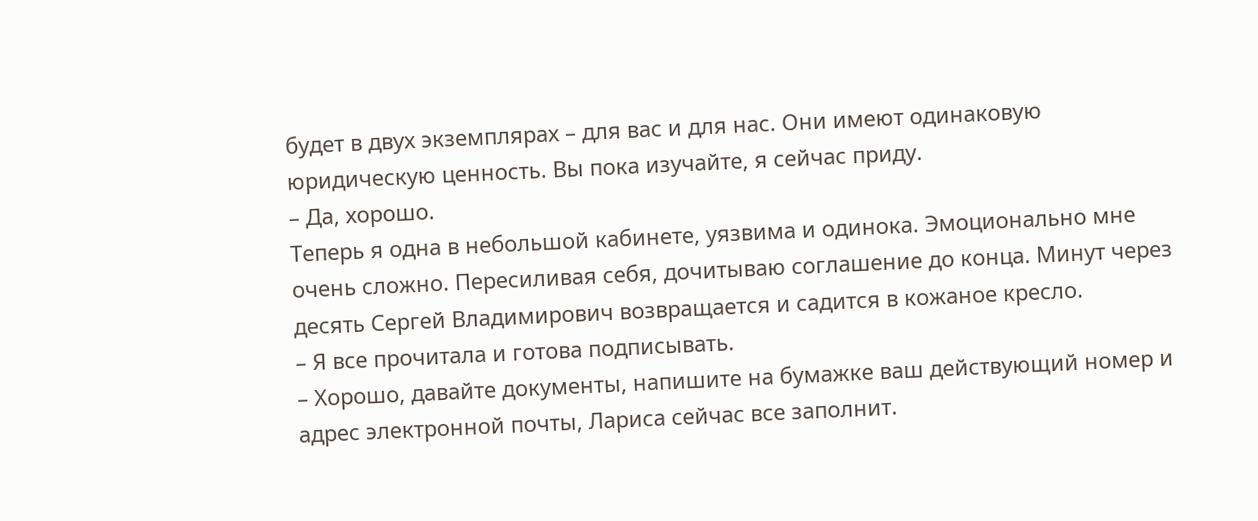будет в двух экземплярах – для вас и для нас. Они имеют одинаковую юридическую ценность. Вы пока изучайте, я сейчас приду.
– Да, хорошо.
Теперь я одна в небольшой кабинете, уязвима и одинока. Эмоционально мне очень сложно. Пересиливая себя, дочитываю соглашение до конца. Минут через десять Сергей Владимирович возвращается и садится в кожаное кресло.
– Я все прочитала и готова подписывать.
– Хорошо, давайте документы, напишите на бумажке ваш действующий номер и адрес электронной почты, Лариса сейчас все заполнит.